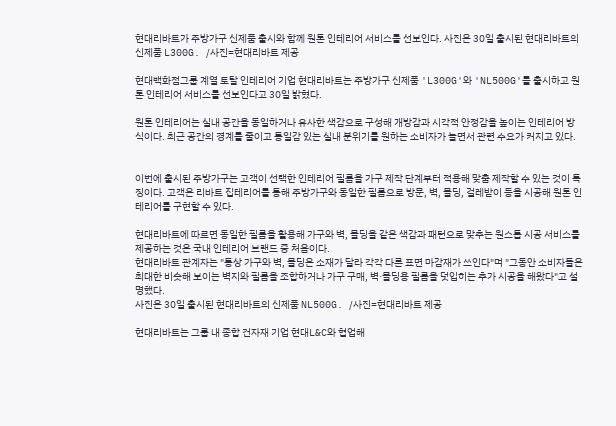현대리바트가 주방가구 신제품 출시와 함께 원톤 인테리어 서비스를 선보인다. 사진은 30일 출시된 현대리바트의 신제품 L300G. /사진=현대리바트 제공

현대백화점그룹 계열 토탈 인테리어 기업 현대리바트는 주방가구 신제품 'L300G'와 'NL500G'를 출시하고 원톤 인테리어 서비스를 선보인다고 30일 밝혔다.

원톤 인테리어는 실내 공간을 동일하거나 유사한 색감으로 구성해 개방감과 시각적 안정감을 높이는 인테리어 방식이다. 최근 공간의 경계를 줄이고 통일감 있는 실내 분위기를 원하는 소비자가 늘면서 관련 수요가 커지고 있다.


이번에 출시된 주방가구는 고객이 선택한 인테리어 필름을 가구 제작 단계부터 적용해 맞춤 제작할 수 있는 것이 특징이다. 고객은 리바트 집테리어를 통해 주방가구와 동일한 필름으로 방문, 벽, 몰딩, 걸레받이 등을 시공해 원톤 인테리어를 구현할 수 있다.

현대리바트에 따르면 동일한 필름을 활용해 가구와 벽, 몰딩을 같은 색감과 패턴으로 맞추는 원스톱 시공 서비스를 제공하는 것은 국내 인테리어 브랜드 중 처음이다.
현대리바트 관계자는 "통상 가구와 벽, 몰딩은 소재가 달라 각각 다른 표면 마감재가 쓰인다"며 "그동안 소비자들은 최대한 비슷해 보이는 벽지와 필름을 조합하거나 가구 구매, 벽·몰딩용 필름을 덧입히는 추가 시공을 해왔다"고 설명했다.
사진은 30일 출시된 현대리바트의 신제품 NL500G. /사진=현대리바트 제공

현대리바트는 그룹 내 종합 건자재 기업 현대L&C와 협업해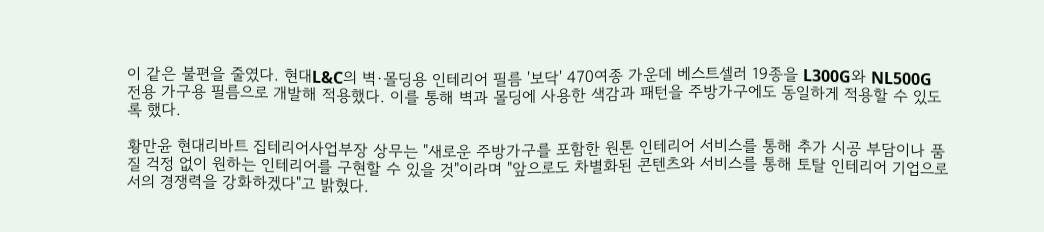이 같은 불편을 줄였다. 현대L&C의 벽·몰딩용 인테리어 필름 '보닥' 470여종 가운데 베스트셀러 19종을 L300G와 NL500G 전용 가구용 필름으로 개발해 적용했다. 이를 통해 벽과 몰딩에 사용한 색감과 패턴을 주방가구에도 동일하게 적용할 수 있도록 했다.

황만윤 현대리바트 집테리어사업부장 상무는 "새로운 주방가구를 포함한 원톤 인테리어 서비스를 통해 추가 시공 부담이나 품질 걱정 없이 원하는 인테리어를 구현할 수 있을 것"이라며 "앞으로도 차별화된 콘텐츠와 서비스를 통해 토탈 인테리어 기업으로서의 경쟁력을 강화하겠다"고 밝혔다.